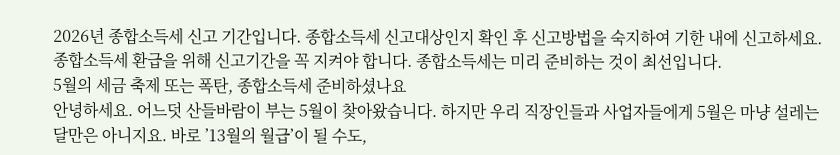2026년 종합소득세 신고 기간입니다. 종합소득세 신고대상인지 확인 후 신고방법을 숙지하여 기한 내에 신고하세요. 종합소득세 환급을 위해 신고기간을 꼭 지켜야 합니다. 종합소득세는 미리 준비하는 것이 최선입니다.
5월의 세금 축제 또는 폭탄, 종합소득세 준비하셨나요
안녕하세요. 어느덧 산들바람이 부는 5월이 찾아왔습니다. 하지만 우리 직장인들과 사업자들에게 5월은 마냥 설레는 달만은 아니지요. 바로 ’13월의 월급’이 될 수도,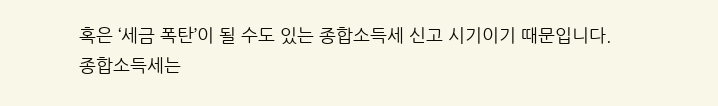혹은 ‘세금 폭탄’이 될 수도 있는 종합소득세 신고 시기이기 때문입니다.
종합소득세는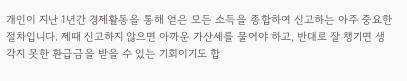개인이 지난 1년간 경제활동을 통해 얻은 모든 소득을 종합하여 신고하는 아주 중요한 절차입니다. 제때 신고하지 않으면 아까운 가산세를 물어야 하고, 반대로 잘 챙기면 생각지 못한 환급금을 받을 수 있는 기회이기도 합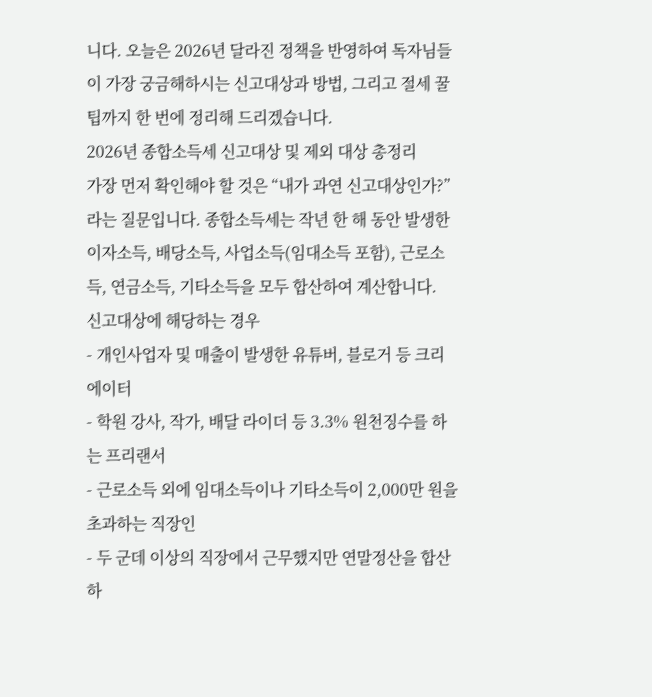니다. 오늘은 2026년 달라진 정책을 반영하여 독자님들이 가장 궁금해하시는 신고대상과 방법, 그리고 절세 꿀팁까지 한 번에 정리해 드리겠습니다.
2026년 종합소득세 신고대상 및 제외 대상 총정리
가장 먼저 확인해야 할 것은 “내가 과연 신고대상인가?”라는 질문입니다. 종합소득세는 작년 한 해 동안 발생한 이자소득, 배당소득, 사업소득(임대소득 포함), 근로소득, 연금소득, 기타소득을 모두 합산하여 계산합니다.
신고대상에 해당하는 경우
- 개인사업자 및 매출이 발생한 유튜버, 블로거 등 크리에이터
- 학원 강사, 작가, 배달 라이더 등 3.3% 원천징수를 하는 프리랜서
- 근로소득 외에 임대소득이나 기타소득이 2,000만 원을 초과하는 직장인
- 두 군데 이상의 직장에서 근무했지만 연말정산을 합산하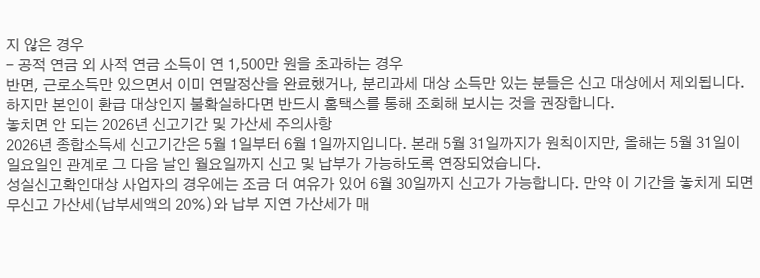지 않은 경우
- 공적 연금 외 사적 연금 소득이 연 1,500만 원을 초과하는 경우
반면, 근로소득만 있으면서 이미 연말정산을 완료했거나, 분리과세 대상 소득만 있는 분들은 신고 대상에서 제외됩니다. 하지만 본인이 환급 대상인지 불확실하다면 반드시 홈택스를 통해 조회해 보시는 것을 권장합니다.
놓치면 안 되는 2026년 신고기간 및 가산세 주의사항
2026년 종합소득세 신고기간은 5월 1일부터 6월 1일까지입니다. 본래 5월 31일까지가 원칙이지만, 올해는 5월 31일이 일요일인 관계로 그 다음 날인 월요일까지 신고 및 납부가 가능하도록 연장되었습니다.
성실신고확인대상 사업자의 경우에는 조금 더 여유가 있어 6월 30일까지 신고가 가능합니다. 만약 이 기간을 놓치게 되면 무신고 가산세(납부세액의 20%)와 납부 지연 가산세가 매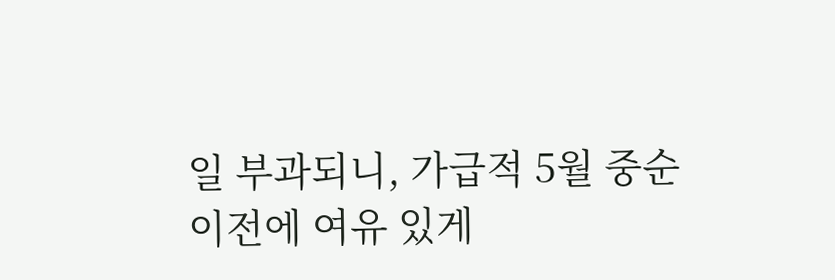일 부과되니, 가급적 5월 중순 이전에 여유 있게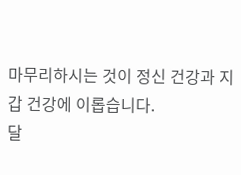마무리하시는 것이 정신 건강과 지갑 건강에 이롭습니다.
달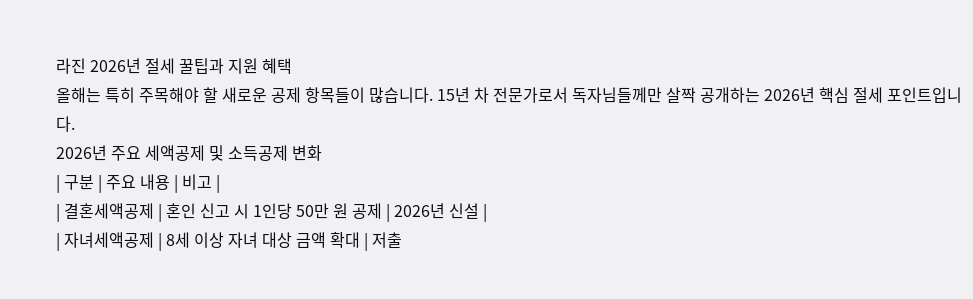라진 2026년 절세 꿀팁과 지원 혜택
올해는 특히 주목해야 할 새로운 공제 항목들이 많습니다. 15년 차 전문가로서 독자님들께만 살짝 공개하는 2026년 핵심 절세 포인트입니다.
2026년 주요 세액공제 및 소득공제 변화
| 구분 | 주요 내용 | 비고 |
| 결혼세액공제 | 혼인 신고 시 1인당 50만 원 공제 | 2026년 신설 |
| 자녀세액공제 | 8세 이상 자녀 대상 금액 확대 | 저출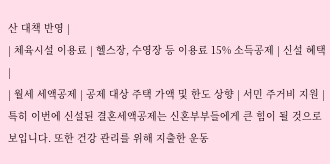산 대책 반영 |
| 체육시설 이용료 | 헬스장, 수영장 등 이용료 15% 소득공제 | 신설 혜택 |
| 월세 세액공제 | 공제 대상 주택 가액 및 한도 상향 | 서민 주거비 지원 |
특히 이번에 신설된 결혼세액공제는 신혼부부들에게 큰 힘이 될 것으로 보입니다. 또한 건강 관리를 위해 지출한 운동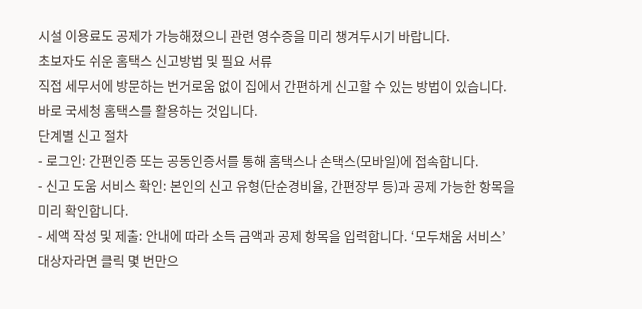시설 이용료도 공제가 가능해졌으니 관련 영수증을 미리 챙겨두시기 바랍니다.
초보자도 쉬운 홈택스 신고방법 및 필요 서류
직접 세무서에 방문하는 번거로움 없이 집에서 간편하게 신고할 수 있는 방법이 있습니다. 바로 국세청 홈택스를 활용하는 것입니다.
단계별 신고 절차
- 로그인: 간편인증 또는 공동인증서를 통해 홈택스나 손택스(모바일)에 접속합니다.
- 신고 도움 서비스 확인: 본인의 신고 유형(단순경비율, 간편장부 등)과 공제 가능한 항목을 미리 확인합니다.
- 세액 작성 및 제출: 안내에 따라 소득 금액과 공제 항목을 입력합니다. ‘모두채움 서비스’ 대상자라면 클릭 몇 번만으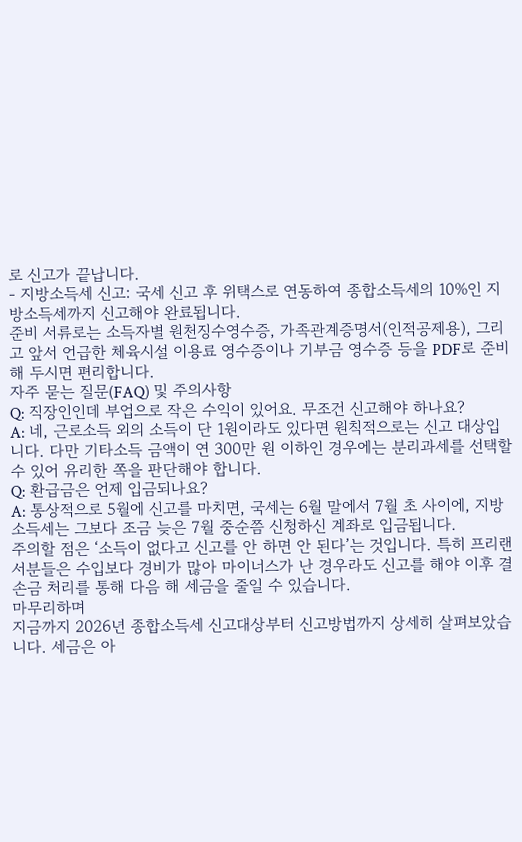로 신고가 끝납니다.
- 지방소득세 신고: 국세 신고 후 위택스로 연동하여 종합소득세의 10%인 지방소득세까지 신고해야 완료됩니다.
준비 서류로는 소득자별 원천징수영수증, 가족관계증명서(인적공제용), 그리고 앞서 언급한 체육시설 이용료 영수증이나 기부금 영수증 등을 PDF로 준비해 두시면 편리합니다.
자주 묻는 질문(FAQ) 및 주의사항
Q: 직장인인데 부업으로 작은 수익이 있어요. 무조건 신고해야 하나요?
A: 네, 근로소득 외의 소득이 단 1원이라도 있다면 원칙적으로는 신고 대상입니다. 다만 기타소득 금액이 연 300만 원 이하인 경우에는 분리과세를 선택할 수 있어 유리한 쪽을 판단해야 합니다.
Q: 환급금은 언제 입금되나요?
A: 통상적으로 5월에 신고를 마치면, 국세는 6월 말에서 7월 초 사이에, 지방소득세는 그보다 조금 늦은 7월 중순쯤 신청하신 계좌로 입금됩니다.
주의할 점은 ‘소득이 없다고 신고를 안 하면 안 된다’는 것입니다. 특히 프리랜서분들은 수입보다 경비가 많아 마이너스가 난 경우라도 신고를 해야 이후 결손금 처리를 통해 다음 해 세금을 줄일 수 있습니다.
마무리하며
지금까지 2026년 종합소득세 신고대상부터 신고방법까지 상세히 살펴보았습니다. 세금은 아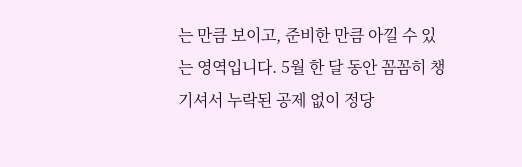는 만큼 보이고, 준비한 만큼 아낄 수 있는 영역입니다. 5월 한 달 동안 꼼꼼히 챙기셔서 누락된 공제 없이 정당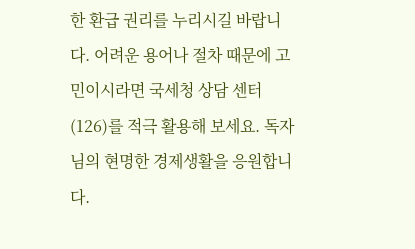한 환급 권리를 누리시길 바랍니다. 어려운 용어나 절차 때문에 고민이시라면 국세청 상담 센터(126)를 적극 활용해 보세요. 독자님의 현명한 경제생활을 응원합니다.